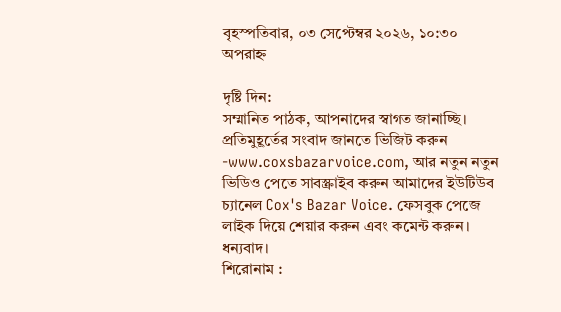বৃহস্পতিবার, ০৩ সেপ্টেম্বর ২০২৬, ১০:৩০ অপরাহ্ন

দৃষ্টি দিন:
সম্মানিত পাঠক, আপনাদের স্বাগত জানাচ্ছি। প্রতিমুহূর্তের সংবাদ জানতে ভিজিট করুন -www.coxsbazarvoice.com, আর নতুন নতুন ভিডিও পেতে সাবস্ক্রাইব করুন আমাদের ইউটিউব চ্যানেল Cox's Bazar Voice. ফেসবুক পেজে লাইক দিয়ে শেয়ার করুন এবং কমেন্ট করুন। ধন্যবাদ।
শিরোনাম :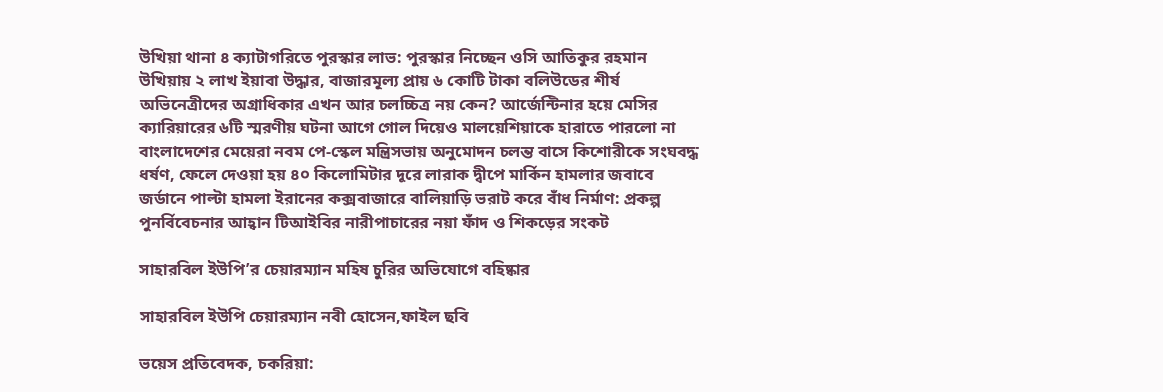উখিয়া থানা ৪ ক্যাটাগরিতে পুরস্কার লাভ: পুরস্কার নিচ্ছেন ওসি আতিকুর রহমান উখিয়ায় ২ লাখ ইয়াবা উদ্ধার, বাজারমূল্য প্রায় ৬ কোটি টাকা বলিউডের শীর্ষ অভিনেত্রীদের অগ্রাধিকার এখন আর চলচ্চিত্র নয় কেন? আর্জেন্টিনার হয়ে মেসির ক্যারিয়ারের ৬টি স্মরণীয় ঘটনা আগে গোল দিয়েও মালয়েশিয়াকে হারাতে পারলো না বাংলাদেশের মেয়েরা নবম পে-স্কেল মন্ত্রিসভায় অনুমোদন চলন্ত বাসে কিশোরীকে সংঘবদ্ধ ধর্ষণ, ফেলে দেওয়া হয় ৪০ কিলোমিটার দূরে লারাক দ্বীপে মার্কিন হামলার জবাবে জর্ডানে পাল্টা হামলা ইরানের কক্সবাজারে বালিয়াড়ি ভরাট করে বাঁধ নির্মাণ: প্রকল্প পুনর্বিবেচনার আহ্বান টিআইবির নারীপাচারের নয়া ফাঁদ ও শিকড়ের সংকট

সাহারবিল ইউপি’র চেয়ারম্যান মহিষ চুরির অভিযোগে বহিষ্কার

সাহারবিল ইউপি চেয়ারম্যান নবী হোসেন,ফাইল ছবি

ভয়েস প্রতিবেদক, চকরিয়া: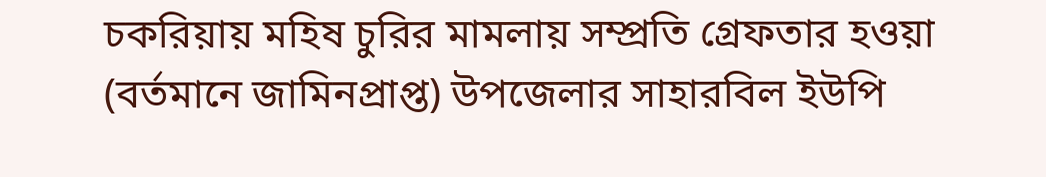চকরিয়ায় মহিষ চুরির মামলায় সম্প্রতি গ্রেফতার হওয়া (বর্তমানে জামিনপ্রাপ্ত) উপজেলার সাহারবিল ইউপি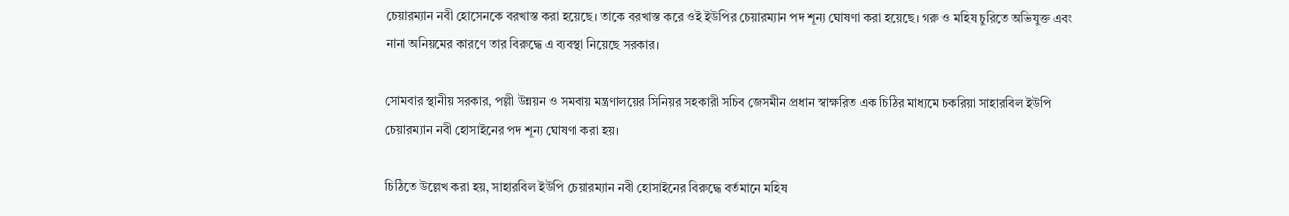চেয়ারম্যান নবী হোসেনকে বরখাস্ত করা হয়েছে। তাকে বরখাস্ত করে ওই ইউপির চেয়ারম্যান পদ শূন্য ঘোষণা করা হয়েছে। গরু ও মহিষ চুরিতে অভিযুক্ত এবং নানা অনিয়মের কারণে তার বিরুদ্ধে এ ব্যবস্থা নিয়েছে সরকার।

সোমবার স্থানীয় সরকার, পল্লী উন্নয়ন ও সমবায় মন্ত্রণালয়ের সিনিয়র সহকারী সচিব জেসমীন প্রধান স্বাক্ষরিত এক চিঠির মাধ্যমে চকরিয়া সাহারবিল ইউপি চেয়ারম্যান নবী হোসাইনের পদ শূন্য ঘোষণা করা হয়।

চিঠিতে উল্লেখ করা হয়, সাহারবিল ইউপি চেয়ারম্যান নবী হোসাইনের বিরুদ্ধে বর্তমানে মহিষ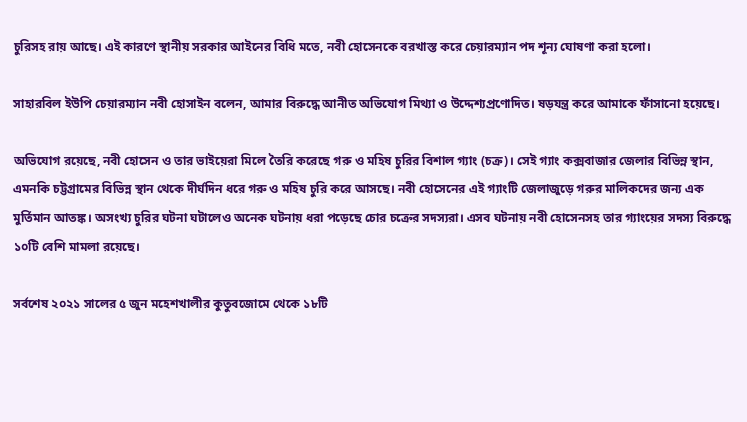চুরিসহ রায় আছে। এই কারণে স্থানীয় সরকার আইনের বিধি মতে, নবী হোসেনকে বরখাস্ত করে চেয়ারম্যান পদ শূন্য ঘোষণা করা হলো।

সাহারবিল ইউপি চেয়ারম্যান নবী হোসাইন বলেন, আমার বিরুদ্ধে আনীত অভিযোগ মিথ্যা ও উদ্দেশ্যপ্রণোদিত। ষড়যন্ত্র করে আমাকে ফাঁসানো হয়েছে।

অভিযোগ রয়েছে, নবী হোসেন ও তার ভাইয়েরা মিলে তৈরি করেছে গরু ও মহিষ চুরির বিশাল গ্যাং (চক্র)। সেই গ্যাং কক্সবাজার জেলার বিভিন্ন স্থান, এমনকি চট্টগ্রামের বিভিন্ন স্থান থেকে দীর্ঘদিন ধরে গরু ও মহিষ চুরি করে আসছে। নবী হোসেনের এই গ্যাংটি জেলাজুড়ে গরুর মালিকদের জন্য এক মুর্তিমান আতঙ্ক। অসংখ্য চুরির ঘটনা ঘটালেও অনেক ঘটনায় ধরা পড়েছে চোর চক্রের সদস্যরা। এসব ঘটনায় নবী হোসেনসহ তার গ্যাংয়ের সদস্য বিরুদ্ধে ১০টি বেশি মামলা রয়েছে।

সর্বশেষ ২০২১ সালের ৫ জুন মহেশখালীর কুতুবজোমে থেকে ১৮টি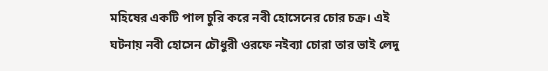মহিষের একটি পাল চুরি করে নবী হোসেনের চোর চক্র। এই ঘটনায় নবী হোসেন চৌধুরী ওরফে নইব্যা চোরা তার ভাই লেদু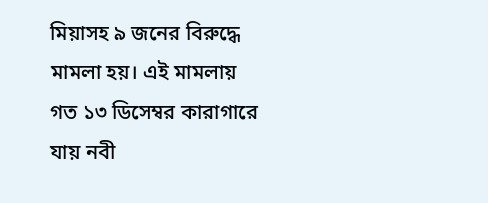মিয়াসহ ৯ জনের বিরুদ্ধে মামলা হয়। এই মামলায় গত ১৩ ডিসেম্বর কারাগারে যায় নবী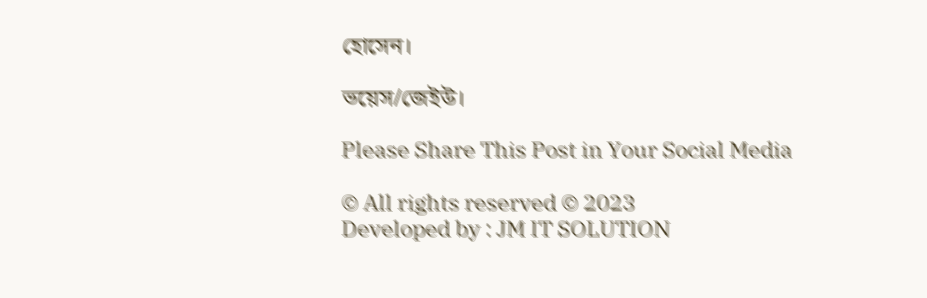হোসেন।

ভয়েস/জেইউ।

Please Share This Post in Your Social Media

© All rights reserved © 2023
Developed by : JM IT SOLUTION